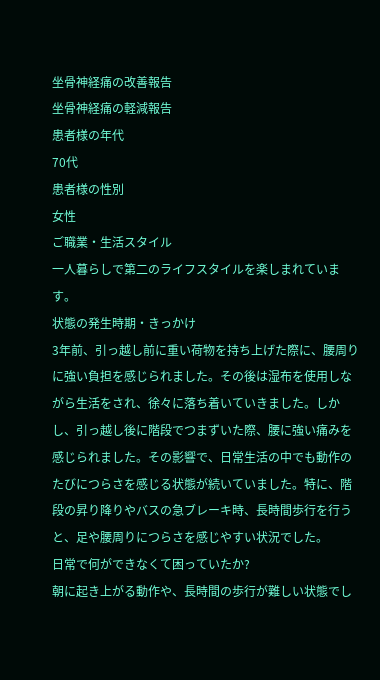坐骨神経痛の改善報告
坐骨神経痛の軽減報告
患者様の年代
70代
患者様の性別
女性
ご職業・生活スタイル
一人暮らしで第二のライフスタイルを楽しまれています。
状態の発生時期・きっかけ
3年前、引っ越し前に重い荷物を持ち上げた際に、腰周りに強い負担を感じられました。その後は湿布を使用しながら生活をされ、徐々に落ち着いていきました。しかし、引っ越し後に階段でつまずいた際、腰に強い痛みを感じられました。その影響で、日常生活の中でも動作のたびにつらさを感じる状態が続いていました。特に、階段の昇り降りやバスの急ブレーキ時、長時間歩行を行うと、足や腰周りにつらさを感じやすい状況でした。
日常で何ができなくて困っていたか?
朝に起き上がる動作や、長時間の歩行が難しい状態でし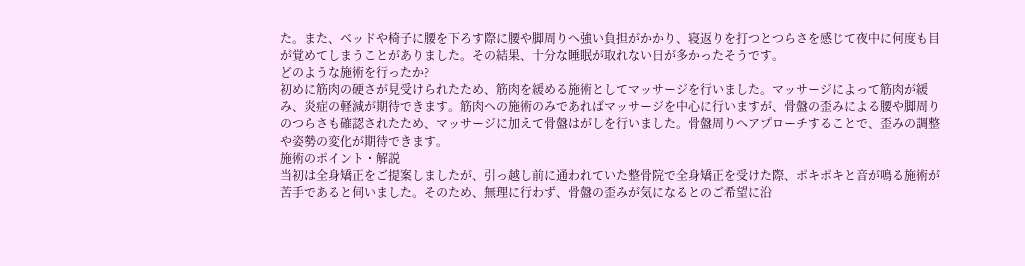た。また、ベッドや椅子に腰を下ろす際に腰や脚周りへ強い負担がかかり、寝返りを打つとつらさを感じて夜中に何度も目が覚めてしまうことがありました。その結果、十分な睡眠が取れない日が多かったそうです。
どのような施術を行ったか?
初めに筋肉の硬さが見受けられたため、筋肉を緩める施術としてマッサージを行いました。マッサージによって筋肉が緩み、炎症の軽減が期待できます。筋肉への施術のみであればマッサージを中心に行いますが、骨盤の歪みによる腰や脚周りのつらさも確認されたため、マッサージに加えて骨盤はがしを行いました。骨盤周りへアプローチすることで、歪みの調整や姿勢の変化が期待できます。
施術のポイント・解説
当初は全身矯正をご提案しましたが、引っ越し前に通われていた整骨院で全身矯正を受けた際、ポキポキと音が鳴る施術が苦手であると伺いました。そのため、無理に行わず、骨盤の歪みが気になるとのご希望に沿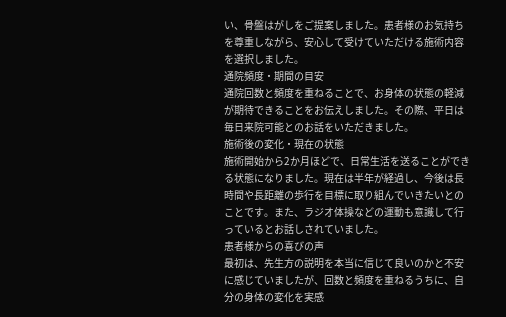い、骨盤はがしをご提案しました。患者様のお気持ちを尊重しながら、安心して受けていただける施術内容を選択しました。
通院頻度・期間の目安
通院回数と頻度を重ねることで、お身体の状態の軽減が期待できることをお伝えしました。その際、平日は毎日来院可能とのお話をいただきました。
施術後の変化・現在の状態
施術開始から2か月ほどで、日常生活を送ることができる状態になりました。現在は半年が経過し、今後は長時間や長距離の歩行を目標に取り組んでいきたいとのことです。また、ラジオ体操などの運動も意識して行っているとお話しされていました。
患者様からの喜びの声
最初は、先生方の説明を本当に信じて良いのかと不安に感じていましたが、回数と頻度を重ねるうちに、自分の身体の変化を実感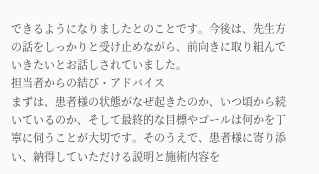できるようになりましたとのことです。今後は、先生方の話をしっかりと受け止めながら、前向きに取り組んでいきたいとお話しされていました。
担当者からの結び・アドバイス
まずは、患者様の状態がなぜ起きたのか、いつ頃から続いているのか、そして最終的な目標やゴールは何かを丁寧に伺うことが大切です。そのうえで、患者様に寄り添い、納得していただける説明と施術内容を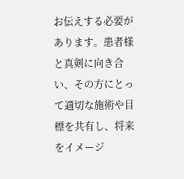お伝えする必要があります。患者様と真剣に向き合い、その方にとって適切な施術や目標を共有し、将来をイメージ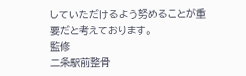していただけるよう努めることが重要だと考えております。
監修
二条駅前整骨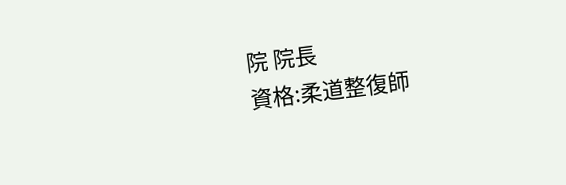院 院長
資格:柔道整復師